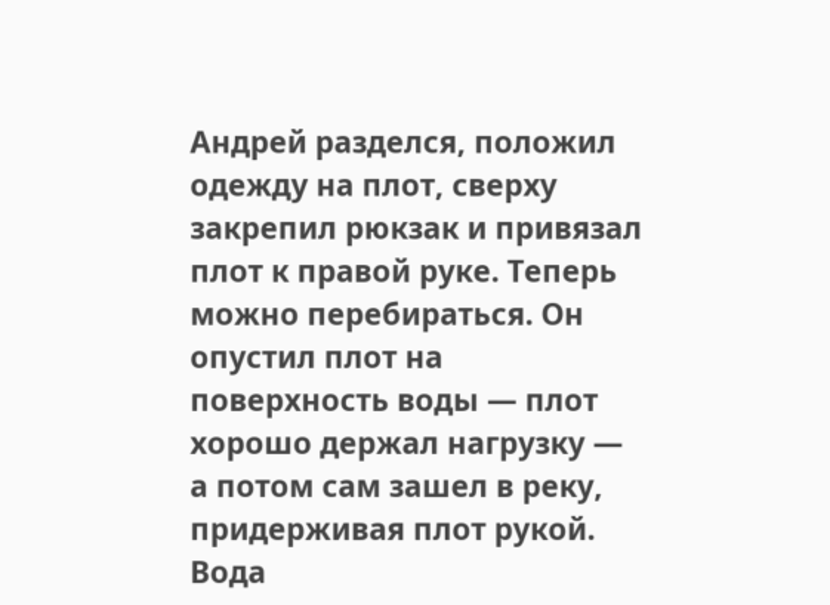Андрей разделся, положил одежду на плот, сверху закрепил рюкзак и привязал плот к правой руке. Теперь можно перебираться. Он опустил плот на поверхность воды — плот хорошо держал нагрузку — а потом сам зашел в реку, придерживая плот рукой. Вода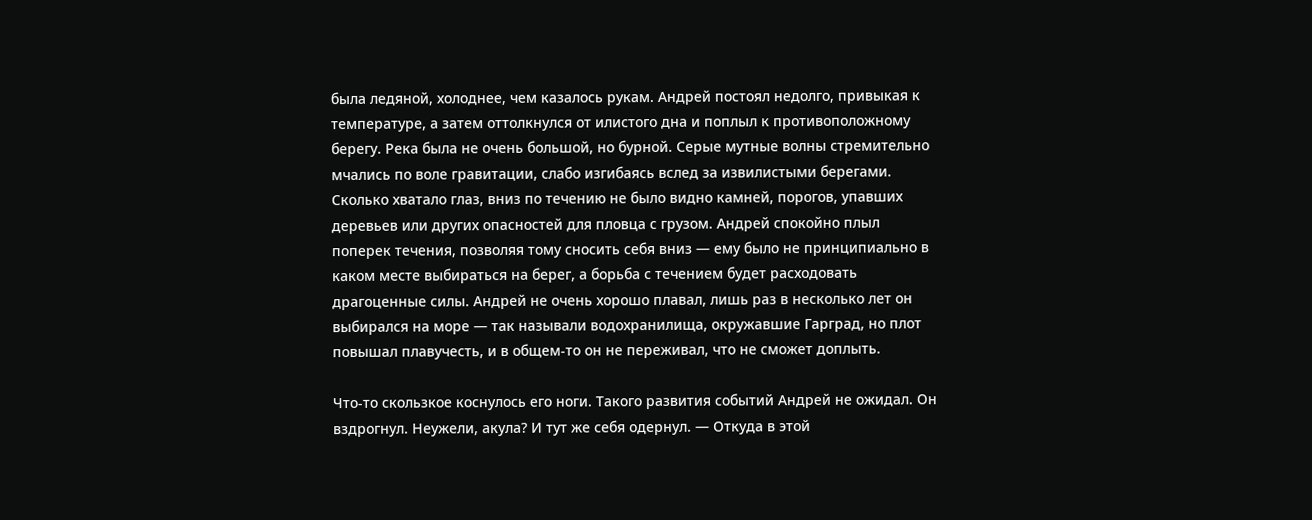была ледяной, холоднее, чем казалось рукам. Андрей постоял недолго, привыкая к температуре, а затем оттолкнулся от илистого дна и поплыл к противоположному берегу. Река была не очень большой, но бурной. Серые мутные волны стремительно мчались по воле гравитации, слабо изгибаясь вслед за извилистыми берегами. Сколько хватало глаз, вниз по течению не было видно камней, порогов, упавших деревьев или других опасностей для пловца с грузом. Андрей спокойно плыл поперек течения, позволяя тому сносить себя вниз — ему было не принципиально в каком месте выбираться на берег, а борьба с течением будет расходовать драгоценные силы. Андрей не очень хорошо плавал, лишь раз в несколько лет он выбирался на море — так называли водохранилища, окружавшие Гарград, но плот повышал плавучесть, и в общем-то он не переживал, что не сможет доплыть.

Что-то скользкое коснулось его ноги. Такого развития событий Андрей не ожидал. Он вздрогнул. Неужели, акула? И тут же себя одернул. — Откуда в этой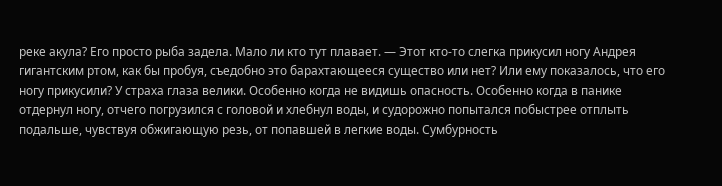реке акула? Его просто рыба задела. Мало ли кто тут плавает. — Этот кто-то слегка прикусил ногу Андрея гигантским ртом, как бы пробуя, съедобно это барахтающееся существо или нет? Или ему показалось, что его ногу прикусили? У страха глаза велики. Особенно когда не видишь опасность. Особенно когда в панике отдернул ногу, отчего погрузился с головой и хлебнул воды, и судорожно попытался побыстрее отплыть подальше, чувствуя обжигающую резь, от попавшей в легкие воды. Сумбурность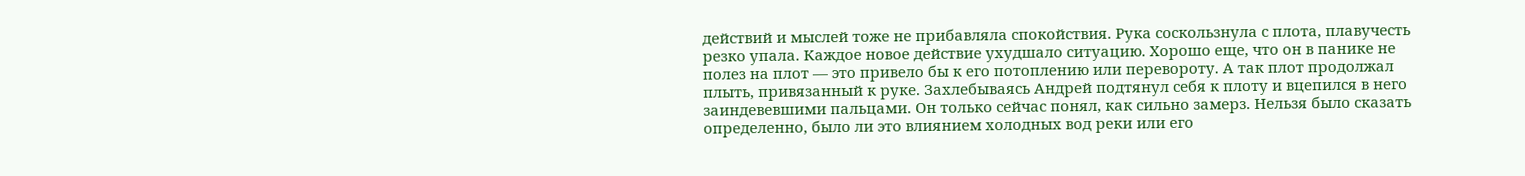действий и мыслей тоже не прибавляла спокойствия. Рука соскользнула с плота, плавучесть резко упала. Каждое новое действие ухудшало ситуацию. Хорошо еще, что он в панике не полез на плот — это привело бы к его потоплению или перевороту. А так плот продолжал плыть, привязанный к руке. Захлебываясь Андрей подтянул себя к плоту и вцепился в него заиндевевшими пальцами. Он только сейчас понял, как сильно замерз. Нельзя было сказать определенно, было ли это влиянием холодных вод реки или его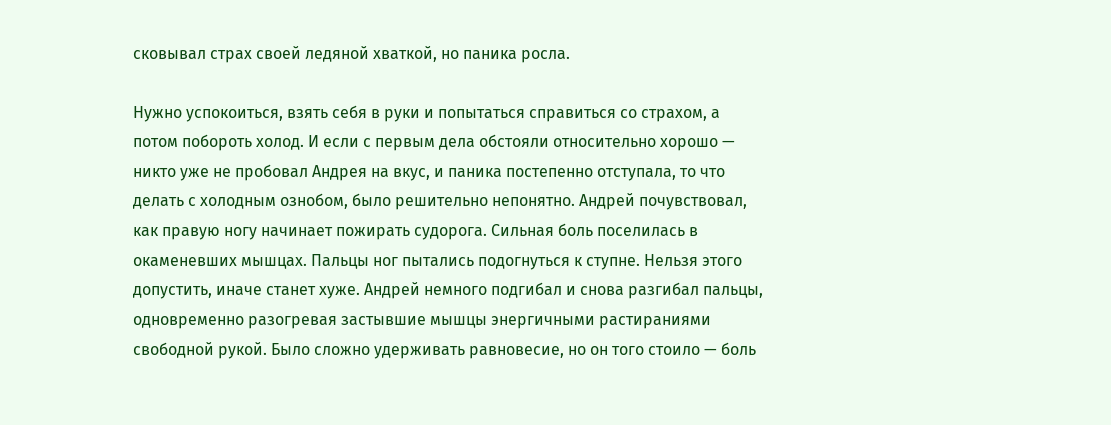сковывал страх своей ледяной хваткой, но паника росла.

Нужно успокоиться, взять себя в руки и попытаться справиться со страхом, а потом побороть холод. И если с первым дела обстояли относительно хорошо — никто уже не пробовал Андрея на вкус, и паника постепенно отступала, то что делать с холодным ознобом, было решительно непонятно. Андрей почувствовал, как правую ногу начинает пожирать судорога. Сильная боль поселилась в окаменевших мышцах. Пальцы ног пытались подогнуться к ступне. Нельзя этого допустить, иначе станет хуже. Андрей немного подгибал и снова разгибал пальцы, одновременно разогревая застывшие мышцы энергичными растираниями свободной рукой. Было сложно удерживать равновесие, но он того стоило — боль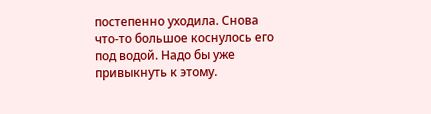постепенно уходила. Снова что-то большое коснулось его под водой. Надо бы уже привыкнуть к этому.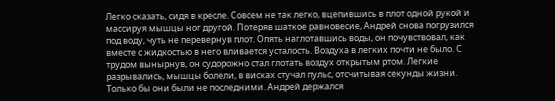Легко сказать, сидя в кресле. Совсем не так легко, вцепившись в плот одной рукой и массируя мышцы ног другой. Потеряв шаткое равновесие, Андрей снова погрузился под воду, чуть не перевернув плот. Опять наглотавшись воды, он почувствовал, как вместе с жидкостью в него вливается усталость. Воздуха в легких почти не было. С трудом вынырнув, он судорожно стал глотать воздух открытым ртом. Легкие разрывались, мышцы болели, в висках стучал пульс, отсчитывая секунды жизни. Только бы они были не последними. Андрей держался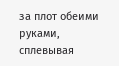за плот обеими руками, сплевывая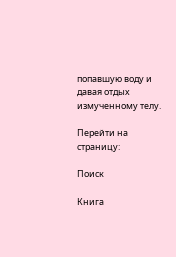попавшую воду и давая отдых измученному телу.

Перейти на страницу:

Поиск

Книга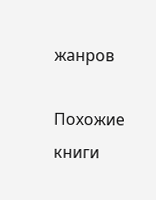жанров

Похожие книги